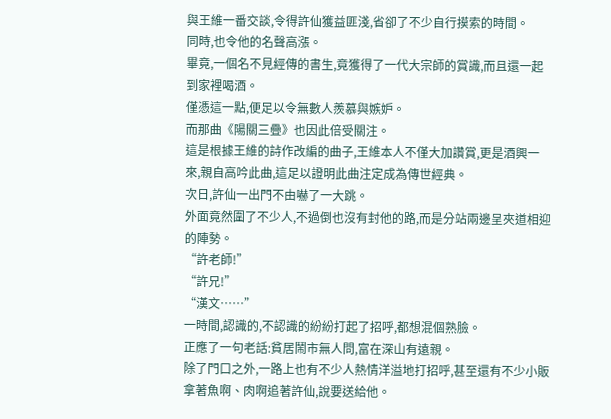與王維一番交談,令得許仙獲益匪淺,省卻了不少自行摸索的時間。
同時,也令他的名聲高漲。
畢竟,一個名不見經傳的書生,竟獲得了一代大宗師的賞識,而且還一起到家裡喝酒。
僅憑這一點,便足以令無數人羨慕與嫉妒。
而那曲《陽關三疊》也因此倍受關注。
這是根據王維的詩作改編的曲子,王維本人不僅大加讚賞,更是酒興一來,親自高吟此曲,這足以證明此曲注定成為傳世經典。
次日,許仙一出門不由嚇了一大跳。
外面竟然圍了不少人,不過倒也沒有封他的路,而是分站兩邊呈夾道相迎的陣勢。
“許老師!”
“許兄!”
“漢文……”
一時間,認識的,不認識的紛紛打起了招呼,都想混個熟臉。
正應了一句老話:貧居鬧市無人問,富在深山有遠親。
除了門口之外,一路上也有不少人熱情洋溢地打招呼,甚至還有不少小販拿著魚啊、肉啊追著許仙,說要送給他。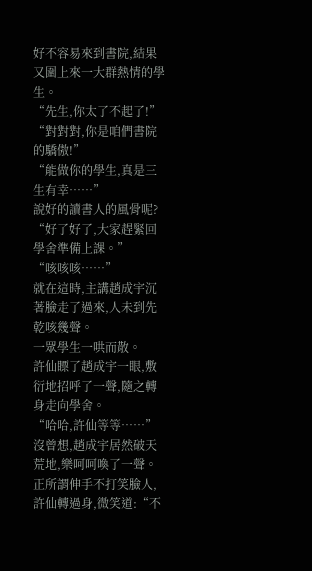好不容易來到書院,結果又圍上來一大群熱情的學生。
“先生,你太了不起了!”
“對對對,你是咱們書院的驕傲!”
“能做你的學生,真是三生有幸……”
說好的讀書人的風骨呢?
“好了好了,大家趕緊回學舍準備上課。”
“咳咳咳……”
就在這時,主講趙成宇沉著臉走了過來,人未到先乾咳幾聲。
一眾學生一哄而散。
許仙瞟了趙成宇一眼,敷衍地招呼了一聲,隨之轉身走向學舍。
“哈哈,許仙等等……”
沒曾想,趙成宇居然破天荒地,樂呵呵喚了一聲。
正所謂伸手不打笑臉人,許仙轉過身,微笑道:“不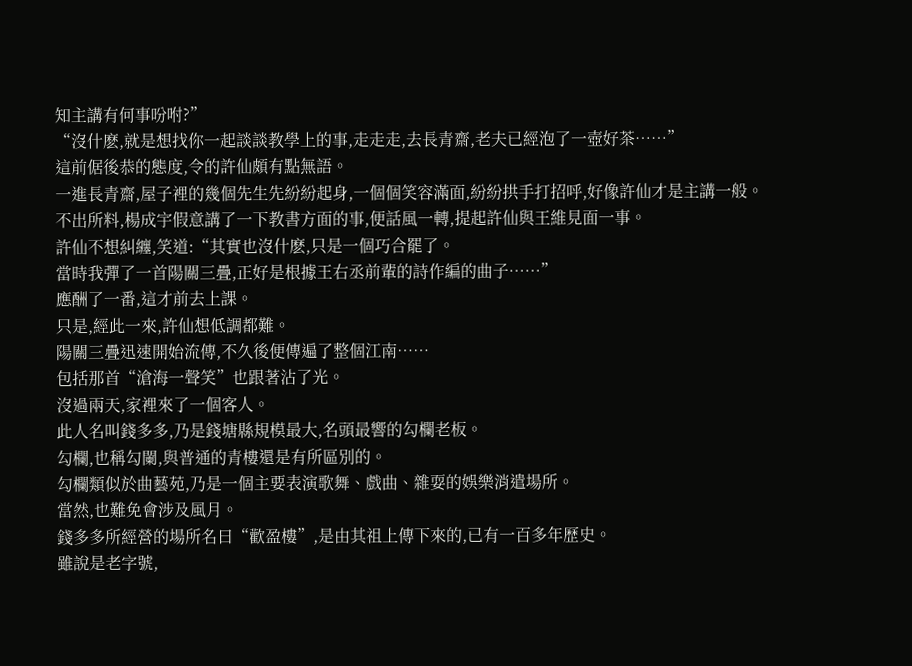知主講有何事吩咐?”
“沒什麽,就是想找你一起談談教學上的事,走走走,去長青齋,老夫已經泡了一壺好茶……”
這前倨後恭的態度,令的許仙頗有點無語。
一進長青齋,屋子裡的幾個先生先紛紛起身,一個個笑容滿面,紛紛拱手打招呼,好像許仙才是主講一般。
不出所料,楊成宇假意講了一下教書方面的事,便話風一轉,提起許仙與王維見面一事。
許仙不想糾纏,笑道:“其實也沒什麽,只是一個巧合罷了。
當時我彈了一首陽關三疊,正好是根據王右丞前輩的詩作編的曲子……”
應酬了一番,這才前去上課。
只是,經此一來,許仙想低調都難。
陽關三疊迅速開始流傳,不久後便傳遍了整個江南……
包括那首“滄海一聲笑”也跟著沾了光。
沒過兩天,家裡來了一個客人。
此人名叫錢多多,乃是錢塘縣規模最大,名頭最響的勾欄老板。
勾欄,也稱勾闌,與普通的青樓還是有所區別的。
勾欄類似於曲藝苑,乃是一個主要表演歌舞、戲曲、雜耍的娛樂消遣場所。
當然,也難免會涉及風月。
錢多多所經營的場所名曰“歡盈樓”,是由其祖上傳下來的,已有一百多年歷史。
雖說是老字號,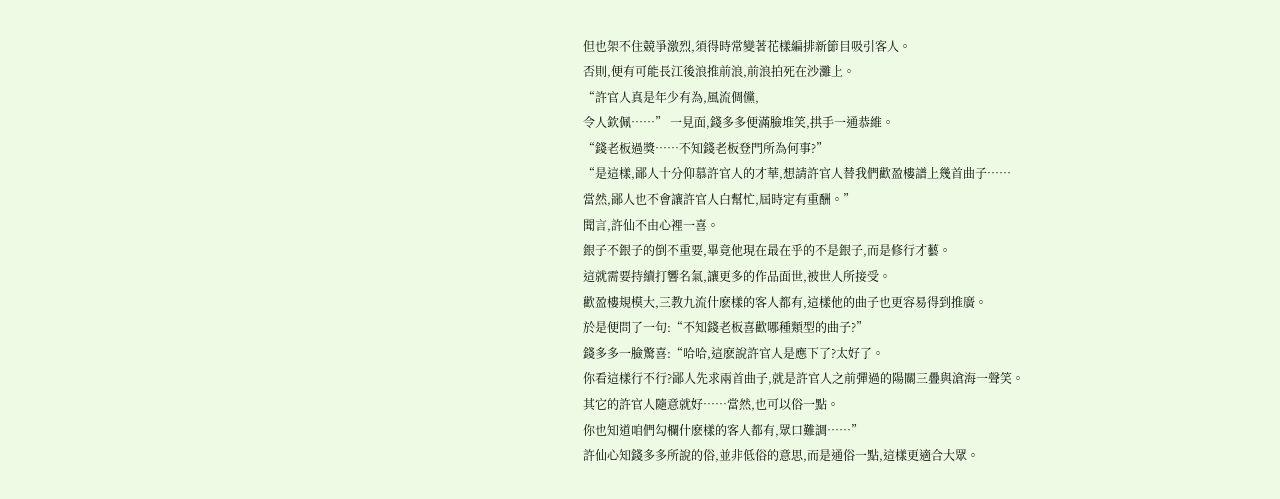但也架不住競爭激烈,須得時常變著花樣編排新節目吸引客人。
否則,便有可能長江後浪推前浪,前浪拍死在沙灘上。
“許官人真是年少有為,風流倜儻,
令人欽佩……” 一見面,錢多多便滿臉堆笑,拱手一通恭維。
“錢老板過獎……不知錢老板登門所為何事?”
“是這樣,鄙人十分仰慕許官人的才華,想請許官人替我們歡盈樓譜上幾首曲子……
當然,鄙人也不會讓許官人白幫忙,屆時定有重酬。”
聞言,許仙不由心裡一喜。
銀子不銀子的倒不重要,畢竟他現在最在乎的不是銀子,而是修行才藝。
這就需要持續打響名氣,讓更多的作品面世,被世人所接受。
歡盈樓規模大,三教九流什麽樣的客人都有,這樣他的曲子也更容易得到推廣。
於是便問了一句:“不知錢老板喜歡哪種類型的曲子?”
錢多多一臉驚喜:“哈哈,這麽說許官人是應下了?太好了。
你看這樣行不行?鄙人先求兩首曲子,就是許官人之前彈過的陽關三疊與滄海一聲笑。
其它的許官人隨意就好……當然,也可以俗一點。
你也知道咱們勾欄什麽樣的客人都有,眾口難調……”
許仙心知錢多多所說的俗,並非低俗的意思,而是通俗一點,這樣更適合大眾。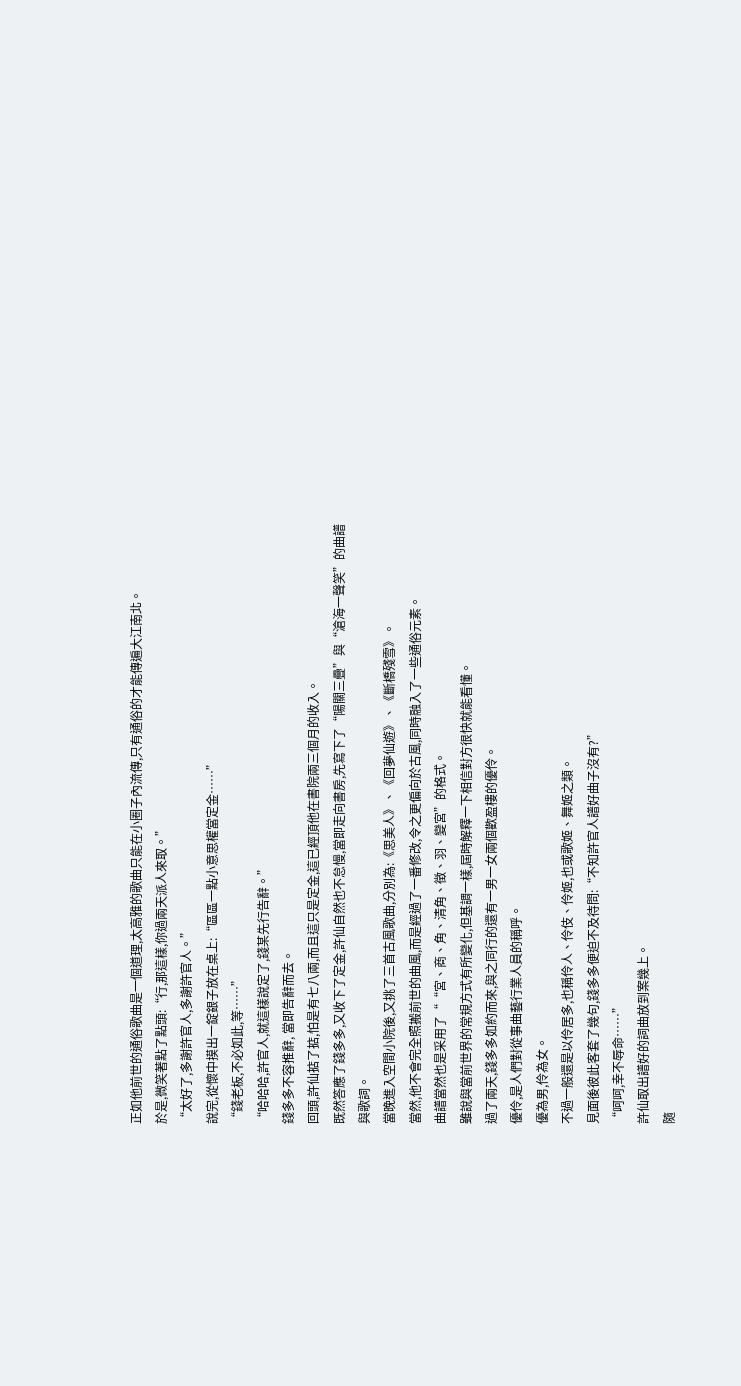正如他前世的通俗歌曲是一個道理,太高雅的歌曲只能在小圈子內流傳,只有通俗的才能傳遍大江南北。
於是,微笑著點了點頭:“行,那這樣,你過兩天派人來取。”
“太好了,多謝許官人,多謝許官人。”
說完,從懷中摸出一錠銀子放在桌上:“區區一點小意思權當定金……”
“錢老板,不必如此,等……”
“哈哈哈,許官人,就這樣說定了,錢某先行告辭。”
錢多多不容推辭, 當即告辭而去。
回頭,許仙掂了掂,怕是有七八兩,而且這只是定金,這已經頂他在書院兩三個月的收入。
既然答應了錢多多,又收下了定金,許仙自然也不怠慢,當即走向書房,先寫下了“陽關三疊”與“滄海一聲笑”的曲譜與歌詞。
當晚進入空間小院後,又挑了三首古風歌曲,分別為:《思美人》、《回夢仙遊》、《斷橋殘雪》。
當然,他不會完全照搬前世的曲風,而是經過了一番修改,令之更偏向於古風,同時融入了一些通俗元素。
曲譜當然也是采用了““宮、商、角、清角、徵、羽、變宮”的格式。
雖說與當前世界的常規方式有所變化,但基調一樣,屆時解釋一下相信對方很快就能看懂。
過了兩天,錢多多如約而來,與之同行的還有一男一女兩個歡盈樓的優伶。
優伶,是人們對從事曲藝行業人員的稱呼。
優為男,伶為女。
不過一般還是以伶居多,也稱伶人、伶伎、伶姬,也或歌姬、舞姬之類。
見面後彼此客套了幾句,錢多多便迫不及待問:“不知許官人譜好曲子沒有?”
“呵呵,幸不辱命……”
許仙取出譜好的詞曲放到案幾上。
隨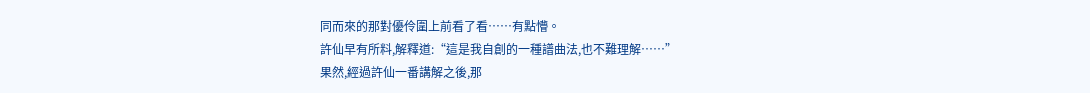同而來的那對優伶圍上前看了看……有點懵。
許仙早有所料,解釋道:“這是我自創的一種譜曲法,也不難理解……”
果然,經過許仙一番講解之後,那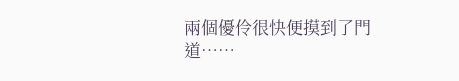兩個優伶很快便摸到了門道……